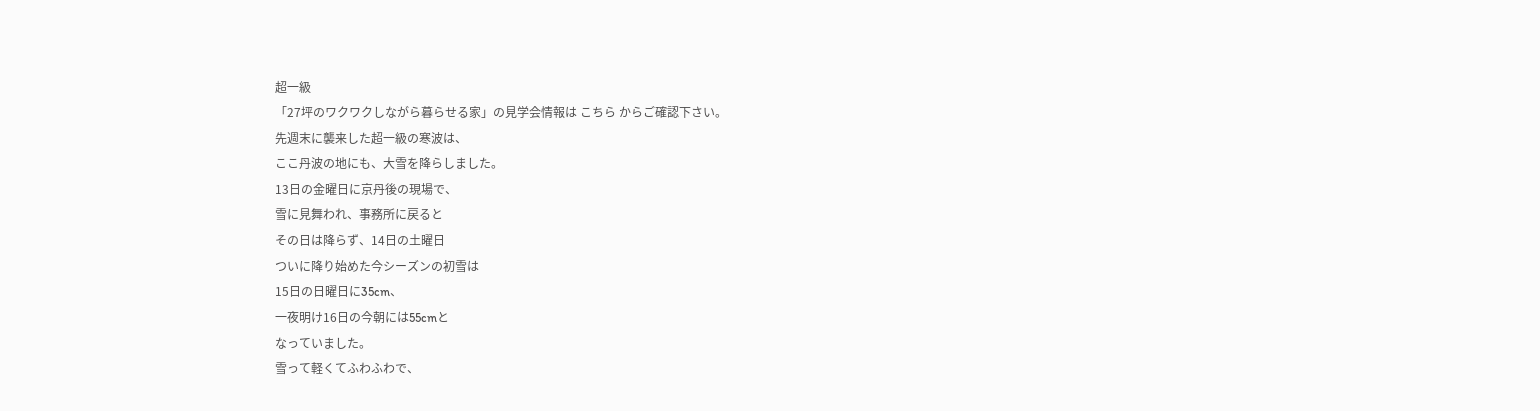超一級
「27坪のワクワクしながら暮らせる家」の見学会情報は こちら からご確認下さい。
先週末に襲来した超一級の寒波は、
ここ丹波の地にも、大雪を降らしました。
13日の金曜日に京丹後の現場で、
雪に見舞われ、事務所に戻ると
その日は降らず、14日の土曜日
ついに降り始めた今シーズンの初雪は
15日の日曜日に35cm、
一夜明け16日の今朝には55cmと
なっていました。
雪って軽くてふわふわで、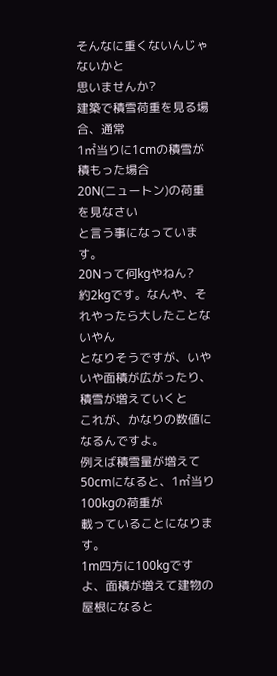そんなに重くないんじゃないかと
思いませんか?
建築で積雪荷重を見る場合、通常
1㎡当りに1cmの積雪が積もった場合
20N(ニュートン)の荷重を見なさい
と言う事になっています。
20Nって何kgやねん?
約2kgです。なんや、それやったら大したことないやん
となりそうですが、いやいや面積が広がったり、積雪が増えていくと
これが、かなりの数値になるんですよ。
例えば積雪量が増えて50cmになると、1㎡当り100kgの荷重が
載っていることになります。
1m四方に100kgですよ、面積が増えて建物の屋根になると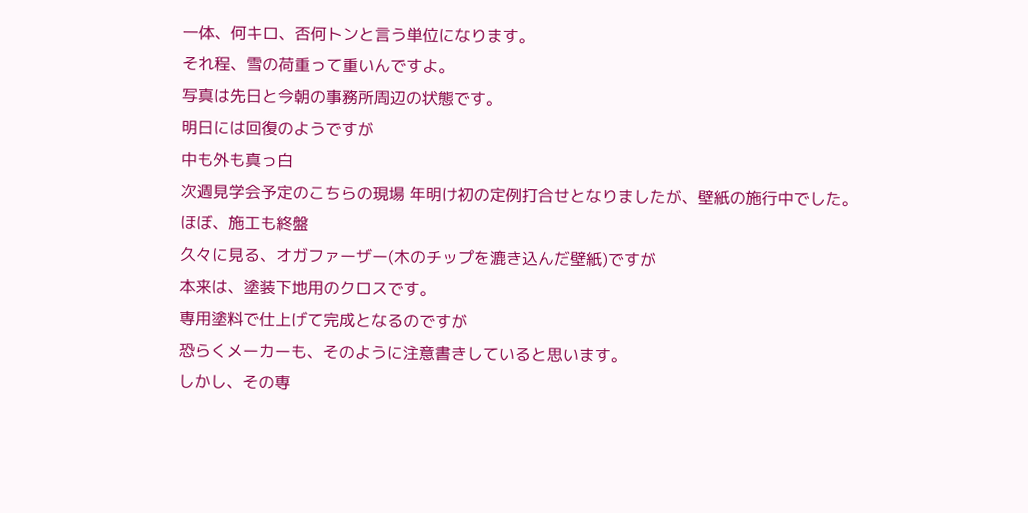一体、何キロ、否何トンと言う単位になります。
それ程、雪の荷重って重いんですよ。
写真は先日と今朝の事務所周辺の状態です。
明日には回復のようですが
中も外も真っ白
次週見学会予定のこちらの現場 年明け初の定例打合せとなりましたが、壁紙の施行中でした。
ほぼ、施工も終盤
久々に見る、オガファーザー(木のチップを漉き込んだ壁紙)ですが
本来は、塗装下地用のクロスです。
専用塗料で仕上げて完成となるのですが
恐らくメーカーも、そのように注意書きしていると思います。
しかし、その専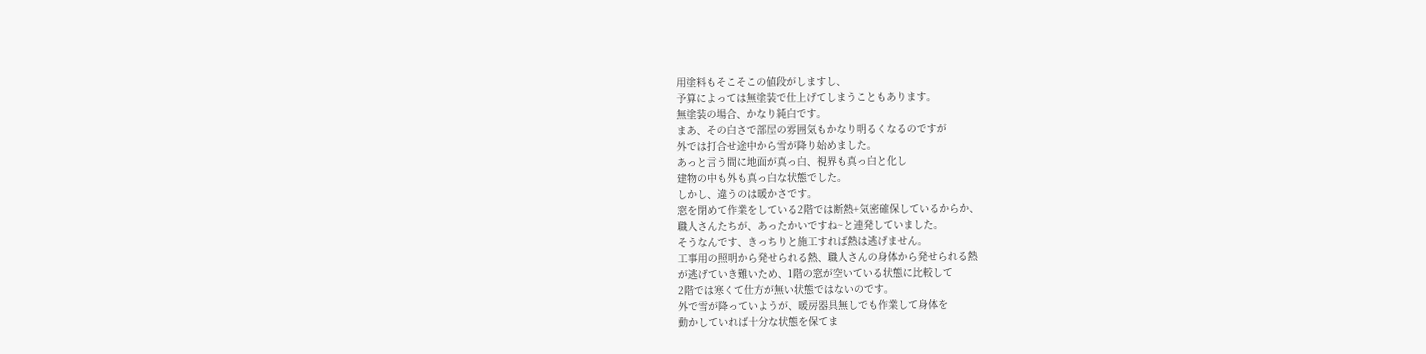用塗料もそこそこの値段がしますし、
予算によっては無塗装で仕上げてしまうこともあります。
無塗装の場合、かなり純白です。
まあ、その白さで部屋の雰囲気もかなり明るくなるのですが
外では打合せ途中から雪が降り始めました。
あっと言う間に地面が真っ白、視界も真っ白と化し
建物の中も外も真っ白な状態でした。
しかし、違うのは暖かさです。
窓を閉めて作業をしている2階では断熱+気密確保しているからか、
職人さんたちが、あったかいですね~と連発していました。
そうなんです、きっちりと施工すれば熱は逃げません。
工事用の照明から発せられる熱、職人さんの身体から発せられる熱
が逃げていき難いため、1階の窓が空いている状態に比較して
2階では寒くて仕方が無い状態ではないのです。
外で雪が降っていようが、暖房器具無しでも作業して身体を
動かしていれば十分な状態を保てま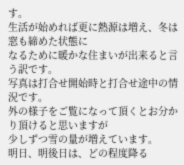す。
生活が始めれば更に熱源は増え、冬は窓も締めた状態に
なるために暖かな住まいが出来ると言う訳です。
写真は打合せ開始時と打合せ途中の情況です。
外の様子をご覧になって頂くとお分かり頂けると思いますが
少しずつ雪の量が増えています。
明日、明後日は、どの程度降る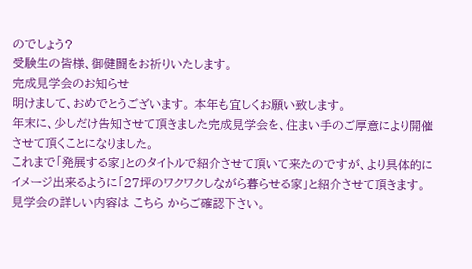のでしょう?
受験生の皆様、御健闘をお祈りいたします。
完成見学会のお知らせ
明けまして、おめでとうございます。 本年も宜しくお願い致します。
年末に、少しだけ告知させて頂きました完成見学会を、住まい手のご厚意により開催させて頂くことになりました。
これまで「発展する家」とのタイトルで紹介させて頂いて来たのですが、より具体的にイメージ出来るように「27坪のワクワクしながら暮らせる家」と紹介させて頂きます。
見学会の詳しい内容は こちら からご確認下さい。